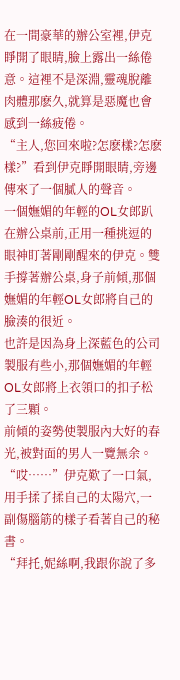在一間豪華的辦公室裡,伊克睜開了眼睛,臉上露出一絲倦意。這裡不是深淵,靈魂脫離肉體那麽久,就算是惡魔也會感到一絲疲倦。
“主人,您回來啦?怎麽樣?怎麽樣?”看到伊克睜開眼睛,旁邊傳來了一個膩人的聲音。
一個嫵媚的年輕的OL女郎趴在辦公桌前,正用一種挑逗的眼神盯著剛剛醒來的伊克。雙手撐著辦公桌,身子前傾,那個嫵媚的年輕OL女郎將自己的臉湊的很近。
也許是因為身上深藍色的公司製服有些小,那個嫵媚的年輕OL女郎將上衣領口的扣子松了三顆。
前傾的姿勢使製服內大好的春光,被對面的男人一覽無余。
“哎……”伊克歎了一口氣,用手揉了揉自己的太陽穴,一副傷腦筋的樣子看著自己的秘書。
“拜托,妮絲啊,我跟你說了多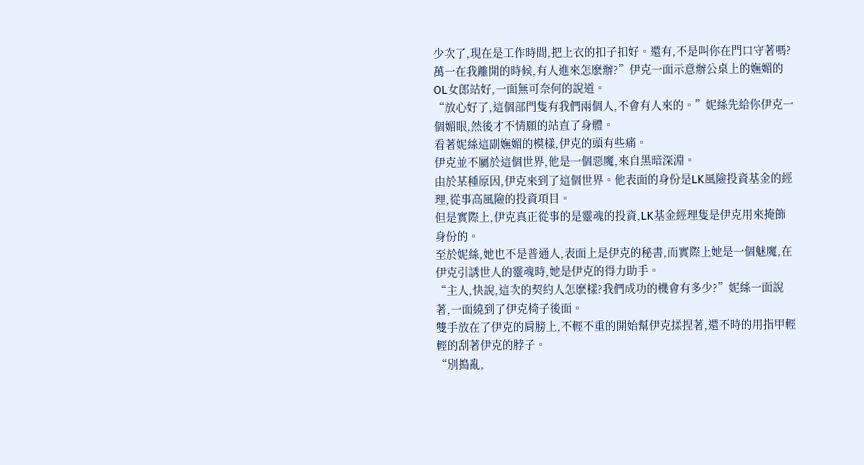少次了,現在是工作時間,把上衣的扣子扣好。還有,不是叫你在門口守著嗎?萬一在我離開的時候,有人進來怎麽辦?”伊克一面示意辦公桌上的嫵媚的OL女郎站好,一面無可奈何的說道。
“放心好了,這個部門隻有我們兩個人,不會有人來的。”妮絲先給你伊克一個媚眼,然後才不情願的站直了身體。
看著妮絲這副嫵媚的模樣,伊克的頭有些痛。
伊克並不屬於這個世界,他是一個惡魔,來自黑暗深淵。
由於某種原因,伊克來到了這個世界。他表面的身份是LK風險投資基金的經理,從事高風險的投資項目。
但是實際上,伊克真正從事的是靈魂的投資,LK基金經理隻是伊克用來掩飾身份的。
至於妮絲,她也不是普通人,表面上是伊克的秘書,而實際上她是一個魅魔,在伊克引誘世人的靈魂時,她是伊克的得力助手。
“主人,快說,這次的契約人怎麽樣?我們成功的機會有多少?”妮絲一面說著,一面繞到了伊克椅子後面。
雙手放在了伊克的肩膀上,不輕不重的開始幫伊克揉捏著,還不時的用指甲輕輕的刮著伊克的脖子。
“別搗亂,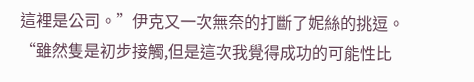這裡是公司。”伊克又一次無奈的打斷了妮絲的挑逗。
“雖然隻是初步接觸,但是這次我覺得成功的可能性比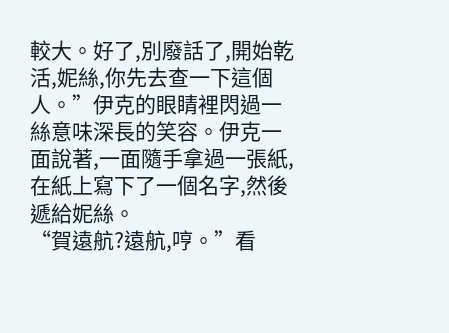較大。好了,別廢話了,開始乾活,妮絲,你先去查一下這個人。”伊克的眼睛裡閃過一絲意味深長的笑容。伊克一面說著,一面隨手拿過一張紙,在紙上寫下了一個名字,然後遞給妮絲。
“賀遠航?遠航,哼。”看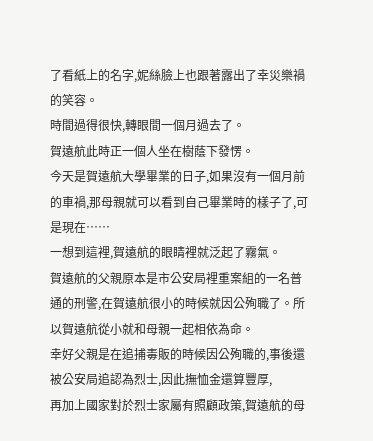了看紙上的名字,妮絲臉上也跟著露出了幸災樂禍的笑容。
時間過得很快,轉眼間一個月過去了。
賀遠航此時正一個人坐在樹蔭下發愣。
今天是賀遠航大學畢業的日子,如果沒有一個月前的車禍,那母親就可以看到自己畢業時的樣子了,可是現在……
一想到這裡,賀遠航的眼睛裡就泛起了霧氣。
賀遠航的父親原本是市公安局裡重案組的一名普通的刑警,在賀遠航很小的時候就因公殉職了。所以賀遠航從小就和母親一起相依為命。
幸好父親是在追捕毒販的時候因公殉職的,事後還被公安局追認為烈士,因此撫恤金還算豐厚,
再加上國家對於烈士家屬有照顧政策,賀遠航的母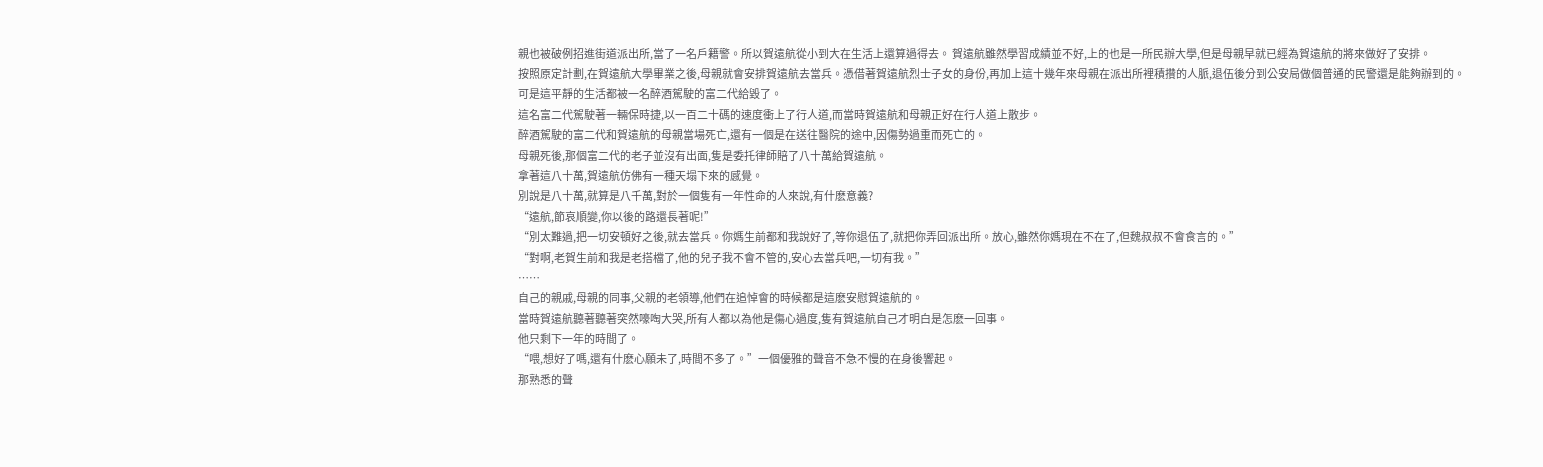親也被破例招進街道派出所,當了一名戶籍警。所以賀遠航從小到大在生活上還算過得去。 賀遠航雖然學習成績並不好,上的也是一所民辦大學,但是母親早就已經為賀遠航的將來做好了安排。
按照原定計劃,在賀遠航大學畢業之後,母親就會安排賀遠航去當兵。憑借著賀遠航烈士子女的身份,再加上這十幾年來母親在派出所裡積攢的人脈,退伍後分到公安局做個普通的民警還是能夠辦到的。
可是這平靜的生活都被一名醉酒駕駛的富二代給毀了。
這名富二代駕駛著一輛保時捷,以一百二十碼的速度衝上了行人道,而當時賀遠航和母親正好在行人道上散步。
醉酒駕駛的富二代和賀遠航的母親當場死亡,還有一個是在送往醫院的途中,因傷勢過重而死亡的。
母親死後,那個富二代的老子並沒有出面,隻是委托律師賠了八十萬給賀遠航。
拿著這八十萬,賀遠航仿佛有一種天塌下來的感覺。
別說是八十萬,就算是八千萬,對於一個隻有一年性命的人來說,有什麽意義?
“遠航,節哀順變,你以後的路還長著呢!”
“別太難過,把一切安頓好之後,就去當兵。你媽生前都和我說好了,等你退伍了,就把你弄回派出所。放心,雖然你媽現在不在了,但魏叔叔不會食言的。”
“對啊,老賀生前和我是老搭檔了,他的兒子我不會不管的,安心去當兵吧,一切有我。”
……
自己的親戚,母親的同事,父親的老領導,他們在追悼會的時候都是這麽安慰賀遠航的。
當時賀遠航聽著聽著突然嚎啕大哭,所有人都以為他是傷心過度,隻有賀遠航自己才明白是怎麽一回事。
他只剩下一年的時間了。
“喂,想好了嗎,還有什麽心願未了,時間不多了。”一個優雅的聲音不急不慢的在身後響起。
那熟悉的聲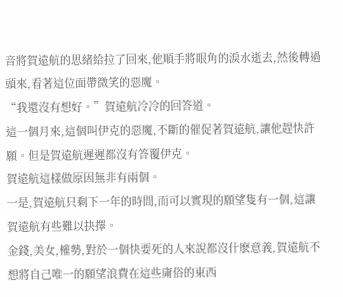音將賀遠航的思緒給拉了回來,他順手將眼角的淚水逝去,然後轉過頭來,看著這位面帶微笑的惡魔。
“我還沒有想好。”賀遠航冷冷的回答道。
這一個月來,這個叫伊克的惡魔,不斷的催促著賀遠航,讓他趕快許願。但是賀遠航遲遲都沒有答覆伊克。
賀遠航這樣做原因無非有兩個。
一是,賀遠航只剩下一年的時間,而可以實現的願望隻有一個,這讓賀遠航有些難以抉擇。
金錢,美女,權勢,對於一個快要死的人來說都沒什麽意義,賀遠航不想將自己唯一的願望浪費在這些庸俗的東西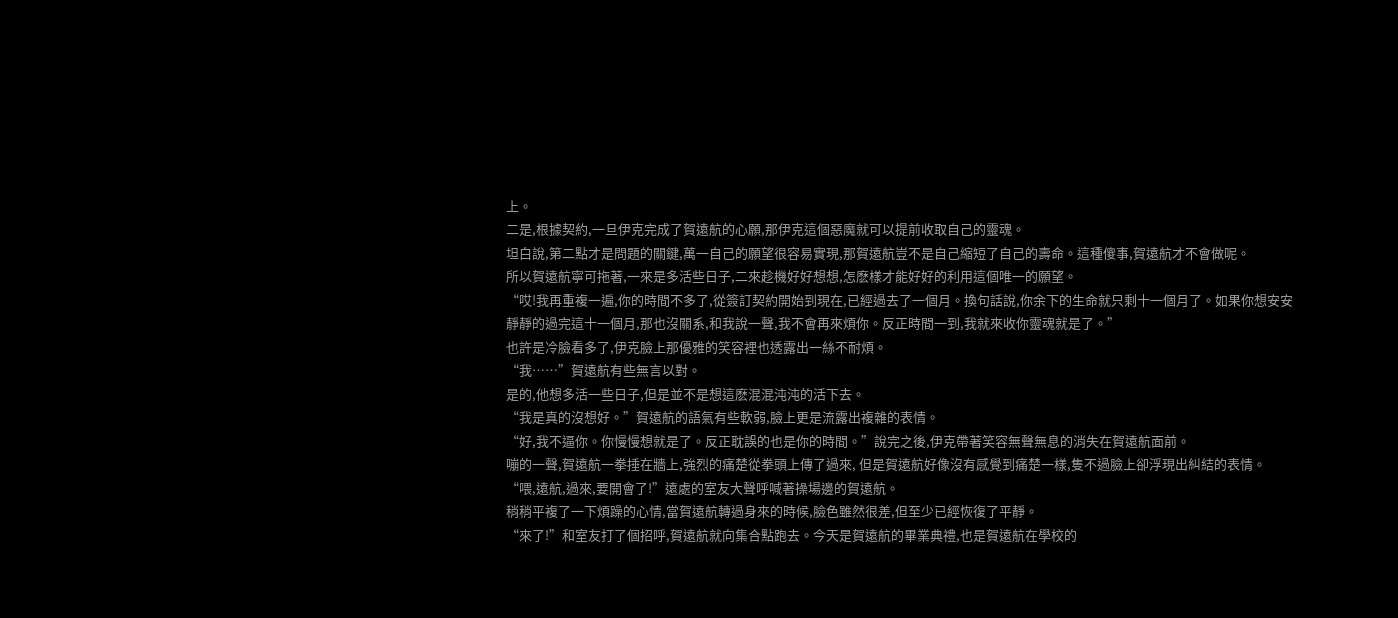上。
二是,根據契約,一旦伊克完成了賀遠航的心願,那伊克這個惡魔就可以提前收取自己的靈魂。
坦白說,第二點才是問題的關鍵,萬一自己的願望很容易實現,那賀遠航豈不是自己縮短了自己的壽命。這種傻事,賀遠航才不會做呢。
所以賀遠航寧可拖著,一來是多活些日子,二來趁機好好想想,怎麽樣才能好好的利用這個唯一的願望。
“哎!我再重複一遍,你的時間不多了,從簽訂契約開始到現在,已經過去了一個月。換句話說,你余下的生命就只剩十一個月了。如果你想安安靜靜的過完這十一個月,那也沒關系,和我說一聲,我不會再來煩你。反正時間一到,我就來收你靈魂就是了。”
也許是冷臉看多了,伊克臉上那優雅的笑容裡也透露出一絲不耐煩。
“我……”賀遠航有些無言以對。
是的,他想多活一些日子,但是並不是想這麽混混沌沌的活下去。
“我是真的沒想好。”賀遠航的語氣有些軟弱,臉上更是流露出複雜的表情。
“好,我不逼你。你慢慢想就是了。反正耽誤的也是你的時間。”說完之後,伊克帶著笑容無聲無息的消失在賀遠航面前。
嘣的一聲,賀遠航一拳捶在牆上,強烈的痛楚從拳頭上傳了過來, 但是賀遠航好像沒有感覺到痛楚一樣,隻不過臉上卻浮現出糾結的表情。
“喂,遠航,過來,要開會了!”遠處的室友大聲呼喊著操場邊的賀遠航。
稍稍平複了一下煩躁的心情,當賀遠航轉過身來的時候,臉色雖然很差,但至少已經恢復了平靜。
“來了!”和室友打了個招呼,賀遠航就向集合點跑去。今天是賀遠航的畢業典禮,也是賀遠航在學校的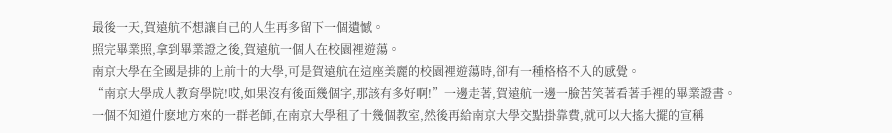最後一天,賀遠航不想讓自己的人生再多留下一個遺憾。
照完畢業照,拿到畢業證之後,賀遠航一個人在校園裡遊蕩。
南京大學在全國是排的上前十的大學,可是賀遠航在這座美麗的校園裡遊蕩時,卻有一種格格不入的感覺。
“南京大學成人教育學院!哎,如果沒有後面幾個字,那該有多好啊!”一邊走著,賀遠航一邊一臉苦笑著看著手裡的畢業證書。
一個不知道什麽地方來的一群老師,在南京大學租了十幾個教室,然後再給南京大學交點掛靠費,就可以大搖大擺的宣稱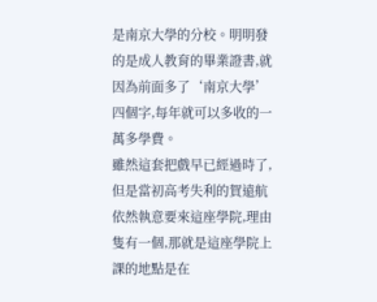是南京大學的分校。明明發的是成人教育的畢業證書,就因為前面多了‘南京大學’四個字,每年就可以多收的一萬多學費。
雖然這套把戲早已經過時了,但是當初高考失利的賀遠航依然執意要來這座學院,理由隻有一個,那就是這座學院上課的地點是在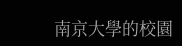南京大學的校園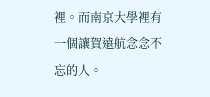裡。而南京大學裡有一個讓賀遠航念念不忘的人。